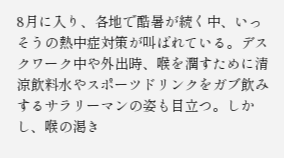8月に入り、各地で酷暑が続く中、いっそうの熱中症対策が叫ばれている。デスクワーク中や外出時、喉を潤すために清涼飲料水やスポーツドリンクをガブ飲みするサラリーマンの姿も目立つ。しかし、喉の渇き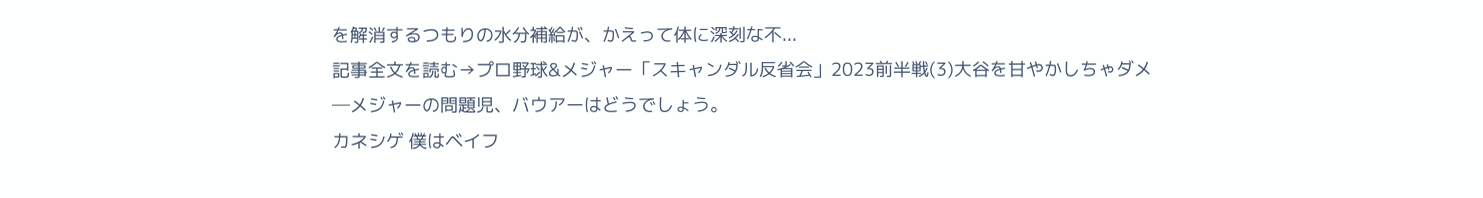を解消するつもりの水分補給が、かえって体に深刻な不...
記事全文を読む→プロ野球&メジャー「スキャンダル反省会」2023前半戦(3)大谷を甘やかしちゃダメ
─メジャーの問題児、バウアーはどうでしょう。
カネシゲ 僕はベイフ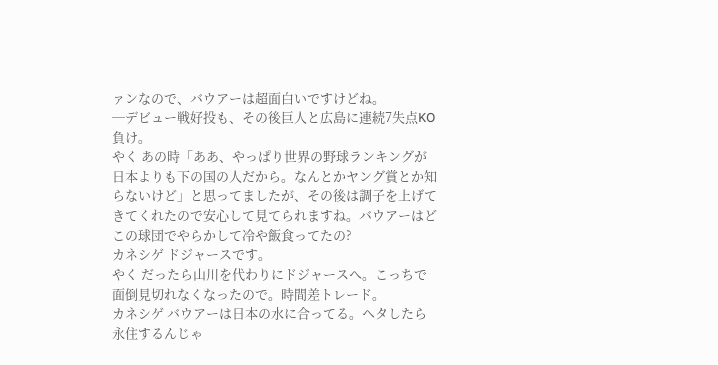ァンなので、バウアーは超面白いですけどね。
─デビュー戦好投も、その後巨人と広島に連続7失点KO負け。
やく あの時「ああ、やっぱり世界の野球ランキングが日本よりも下の国の人だから。なんとかヤング賞とか知らないけど」と思ってましたが、その後は調子を上げてきてくれたので安心して見てられますね。バウアーはどこの球団でやらかして冷や飯食ってたの?
カネシゲ ドジャースです。
やく だったら山川を代わりにドジャースへ。こっちで面倒見切れなくなったので。時間差トレード。
カネシゲ バウアーは日本の水に合ってる。ヘタしたら永住するんじゃ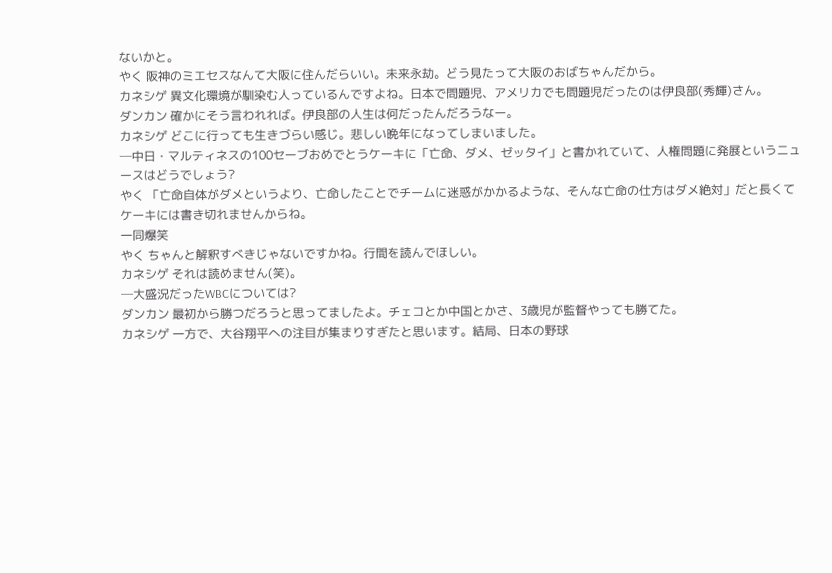ないかと。
やく 阪神のミエセスなんて大阪に住んだらいい。未来永劫。どう見たって大阪のおばちゃんだから。
カネシゲ 異文化環境が馴染む人っているんですよね。日本で問題児、アメリカでも問題児だったのは伊良部(秀輝)さん。
ダンカン 確かにそう言われれば。伊良部の人生は何だったんだろうなー。
カネシゲ どこに行っても生きづらい感じ。悲しい晩年になってしまいました。
─中日・マルティネスの100セーブおめでとうケーキに「亡命、ダメ、ゼッタイ」と書かれていて、人権問題に発展というニュースはどうでしょう?
やく 「亡命自体がダメというより、亡命したことでチームに迷惑がかかるような、そんな亡命の仕方はダメ絶対」だと長くてケーキには書き切れませんからね。
一同爆笑
やく ちゃんと解釈すべきじゃないですかね。行間を読んでほしい。
カネシゲ それは読めません(笑)。
─大盛況だったWBCについては?
ダンカン 最初から勝つだろうと思ってましたよ。チェコとか中国とかさ、3歳児が監督やっても勝てた。
カネシゲ 一方で、大谷翔平への注目が集まりすぎたと思います。結局、日本の野球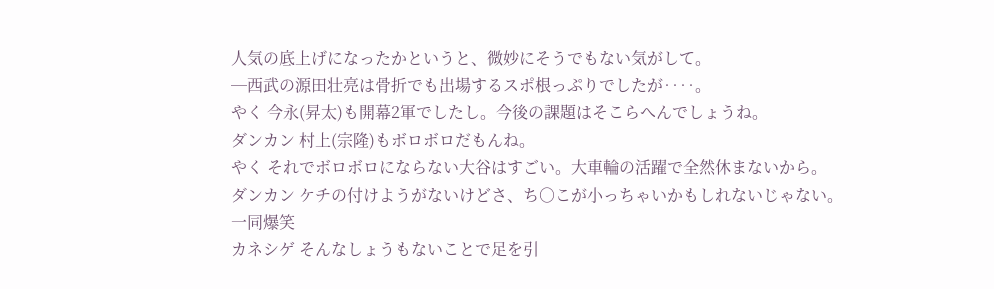人気の底上げになったかというと、微妙にそうでもない気がして。
─西武の源田壮亮は骨折でも出場するスポ根っぷりでしたが‥‥。
やく 今永(昇太)も開幕2軍でしたし。今後の課題はそこらへんでしょうね。
ダンカン 村上(宗隆)もボロボロだもんね。
やく それでボロボロにならない大谷はすごい。大車輪の活躍で全然休まないから。
ダンカン ケチの付けようがないけどさ、ち○こが小っちゃいかもしれないじゃない。
一同爆笑
カネシゲ そんなしょうもないことで足を引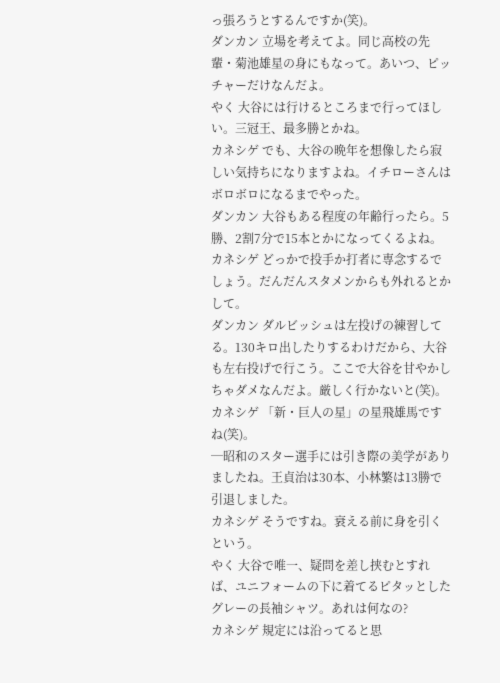っ張ろうとするんですか(笑)。
ダンカン 立場を考えてよ。同じ高校の先輩・菊池雄星の身にもなって。あいつ、ピッチャーだけなんだよ。
やく 大谷には行けるところまで行ってほしい。三冠王、最多勝とかね。
カネシゲ でも、大谷の晩年を想像したら寂しい気持ちになりますよね。イチローさんはボロボロになるまでやった。
ダンカン 大谷もある程度の年齢行ったら。5勝、2割7分で15本とかになってくるよね。
カネシゲ どっかで投手か打者に専念するでしょう。だんだんスタメンからも外れるとかして。
ダンカン ダルビッシュは左投げの練習してる。130キロ出したりするわけだから、大谷も左右投げで行こう。ここで大谷を甘やかしちゃダメなんだよ。厳しく行かないと(笑)。
カネシゲ 「新・巨人の星」の星飛雄馬ですね(笑)。
─昭和のスター選手には引き際の美学がありましたね。王貞治は30本、小林繁は13勝で引退しました。
カネシゲ そうですね。衰える前に身を引くという。
やく 大谷で唯一、疑問を差し挟むとすれば、ユニフォームの下に着てるピタッとしたグレーの長袖シャツ。あれは何なの?
カネシゲ 規定には沿ってると思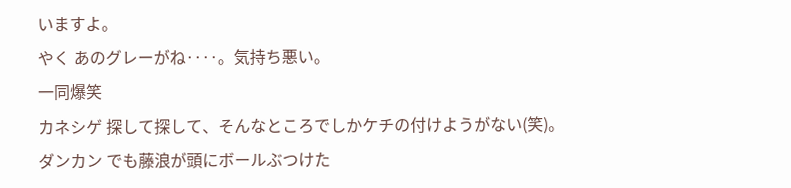いますよ。
やく あのグレーがね‥‥。気持ち悪い。
一同爆笑
カネシゲ 探して探して、そんなところでしかケチの付けようがない(笑)。
ダンカン でも藤浪が頭にボールぶつけた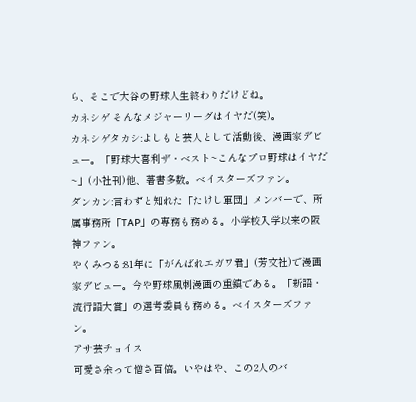ら、そこで大谷の野球人生終わりだけどね。
カネシゲ そんなメジャーリーグはイヤだ(笑)。
カネシゲタカシ:よしもと芸人として活動後、漫画家デビュー。「野球大喜利ザ・ベスト~こんなプロ野球はイヤだ~」(小社刊)他、著書多数。ベイスターズファン。
ダンカン:言わずと知れた「たけし軍団」メンバーで、所属事務所「TAP」の専務も務める。小学校入学以来の阪神ファン。
やくみつる:81年に「がんばれエガワ君」(芳文社)で漫画家デビュー。今や野球風刺漫画の重鎮である。「新語・流行語大賞」の選考委員も務める。ベイスターズファン。
アサ芸チョイス
可愛さ余って憎さ百倍。いやはや、この2人のバ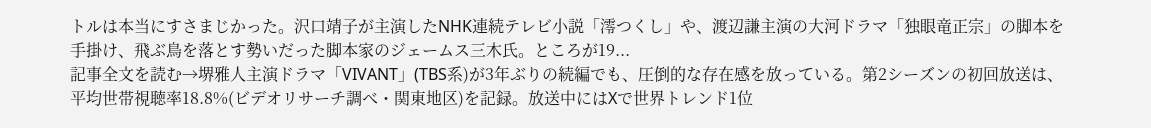トルは本当にすさまじかった。沢口靖子が主演したNHK連続テレビ小説「澪つくし」や、渡辺謙主演の大河ドラマ「独眼竜正宗」の脚本を手掛け、飛ぶ鳥を落とす勢いだった脚本家のジェームス三木氏。ところが19...
記事全文を読む→堺雅人主演ドラマ「VIVANT」(TBS系)が3年ぶりの続編でも、圧倒的な存在感を放っている。第2シーズンの初回放送は、平均世帯視聴率18.8%(ビデオリサーチ調べ・関東地区)を記録。放送中にはXで世界トレンド1位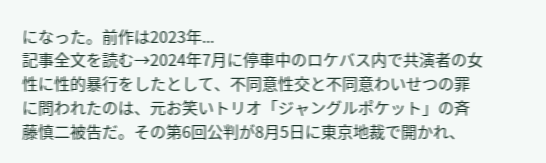になった。前作は2023年...
記事全文を読む→2024年7月に停車中のロケバス内で共演者の女性に性的暴行をしたとして、不同意性交と不同意わいせつの罪に問われたのは、元お笑いトリオ「ジャングルポケット」の斉藤慎二被告だ。その第6回公判が8月5日に東京地裁で開かれ、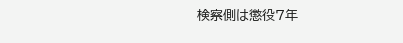検察側は懲役7年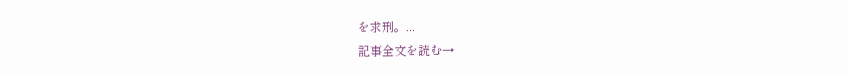を求刑。...
記事全文を読む→